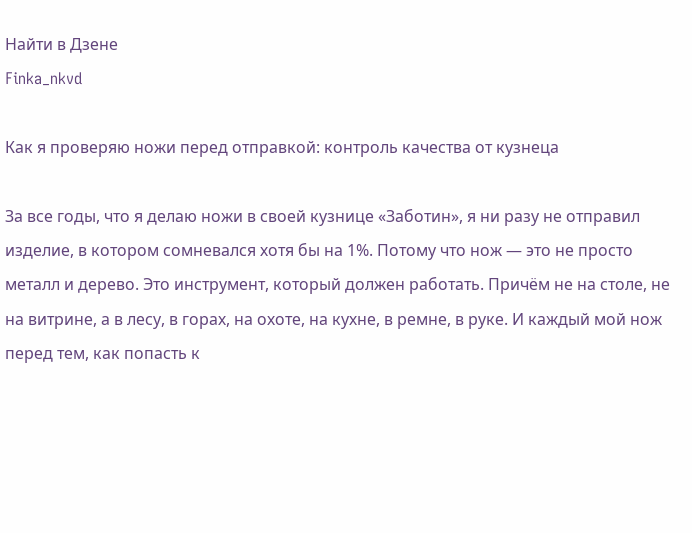Найти в Дзене
Finka_nkvd

Как я проверяю ножи перед отправкой: контроль качества от кузнеца

За все годы, что я делаю ножи в своей кузнице «Заботин», я ни разу не отправил изделие, в котором сомневался хотя бы на 1%. Потому что нож — это не просто металл и дерево. Это инструмент, который должен работать. Причём не на столе, не на витрине, а в лесу, в горах, на охоте, на кухне, в ремне, в руке. И каждый мой нож перед тем, как попасть к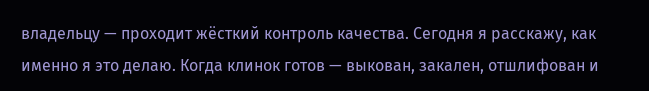владельцу — проходит жёсткий контроль качества. Сегодня я расскажу, как именно я это делаю. Когда клинок готов — выкован, закален, отшлифован и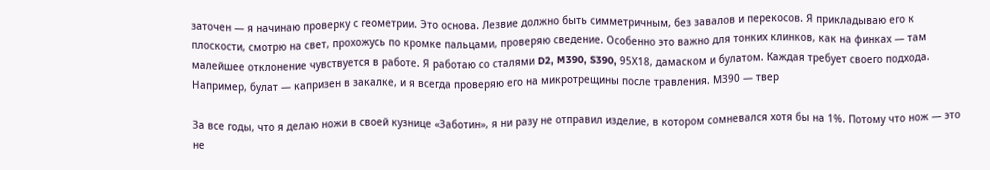заточен — я начинаю проверку с геометрии. Это основа. Лезвие должно быть симметричным, без завалов и перекосов. Я прикладываю его к плоскости, смотрю на свет, прохожусь по кромке пальцами, проверяю сведение. Особенно это важно для тонких клинков, как на финках — там малейшее отклонение чувствуется в работе. Я работаю со сталями D2, M390, S390, 95Х18, дамаском и булатом. Каждая требует своего подхода. Например, булат — капризен в закалке, и я всегда проверяю его на микротрещины после травления. М390 — твер

За все годы, что я делаю ножи в своей кузнице «Заботин», я ни разу не отправил изделие, в котором сомневался хотя бы на 1%. Потому что нож — это не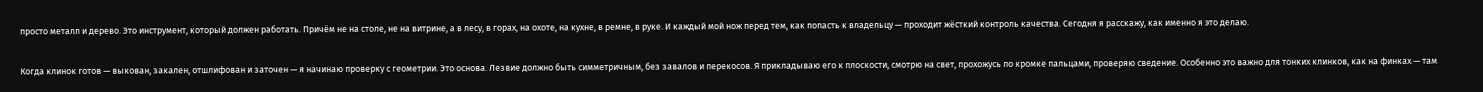просто металл и дерево. Это инструмент, который должен работать. Причём не на столе, не на витрине, а в лесу, в горах, на охоте, на кухне, в ремне, в руке. И каждый мой нож перед тем, как попасть к владельцу — проходит жёсткий контроль качества. Сегодня я расскажу, как именно я это делаю.

Когда клинок готов — выкован, закален, отшлифован и заточен — я начинаю проверку с геометрии. Это основа. Лезвие должно быть симметричным, без завалов и перекосов. Я прикладываю его к плоскости, смотрю на свет, прохожусь по кромке пальцами, проверяю сведение. Особенно это важно для тонких клинков, как на финках — там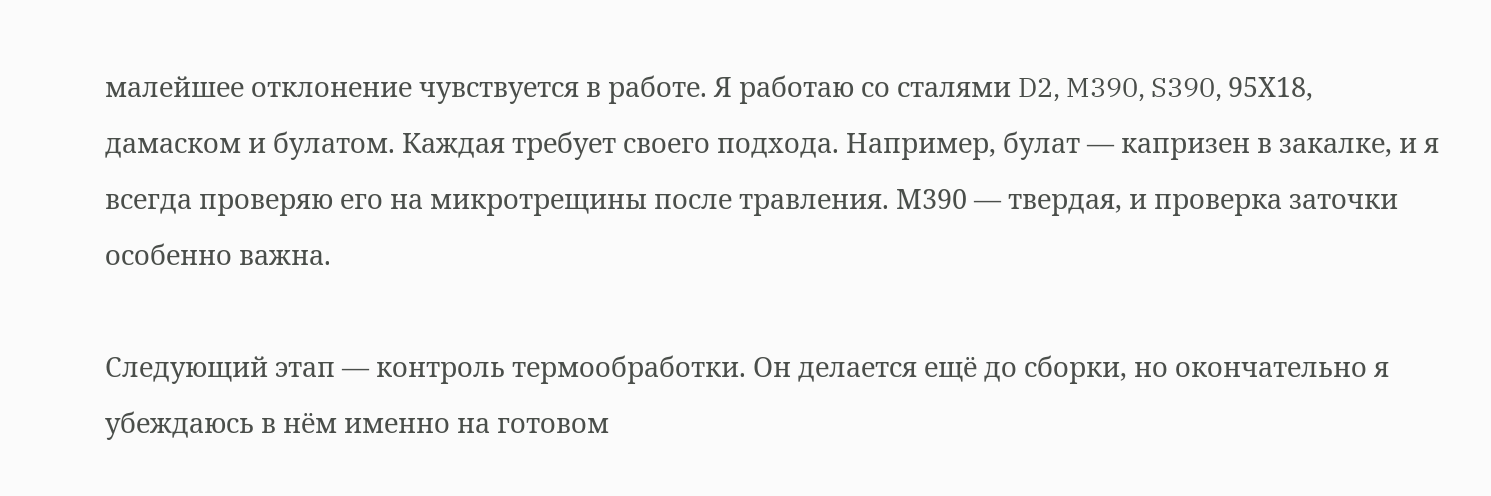малейшее отклонение чувствуется в работе. Я работаю со сталями D2, M390, S390, 95Х18, дамаском и булатом. Каждая требует своего подхода. Например, булат — капризен в закалке, и я всегда проверяю его на микротрещины после травления. М390 — твердая, и проверка заточки особенно важна.

Следующий этап — контроль термообработки. Он делается ещё до сборки, но окончательно я убеждаюсь в нём именно на готовом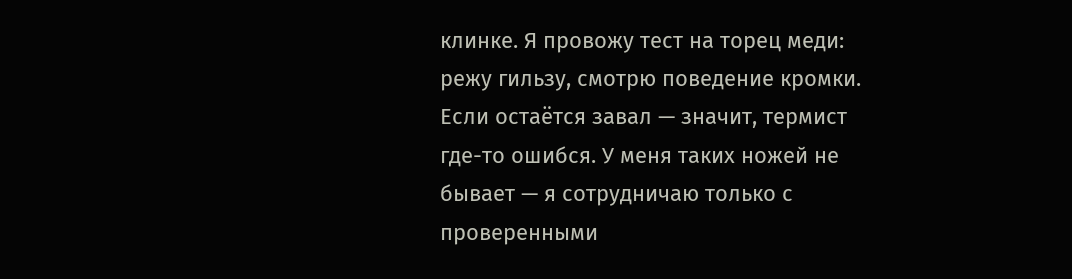клинке. Я провожу тест на торец меди: режу гильзу, смотрю поведение кромки. Если остаётся завал — значит, термист где-то ошибся. У меня таких ножей не бывает — я сотрудничаю только с проверенными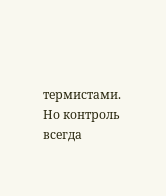термистами. Но контроль всегда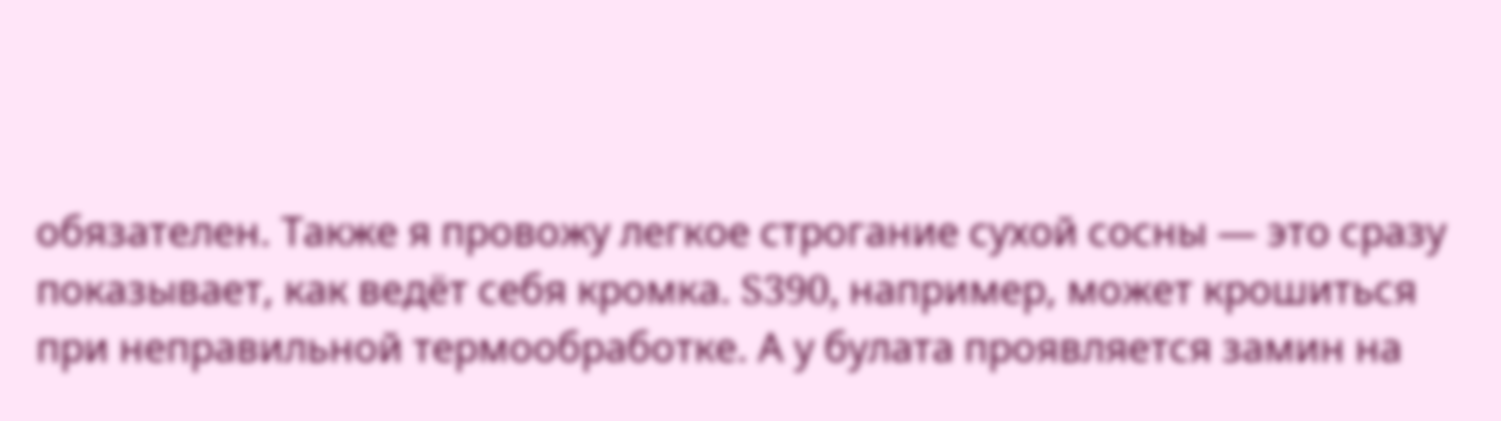обязателен. Также я провожу легкое строгание сухой сосны — это сразу показывает, как ведёт себя кромка. S390, например, может крошиться при неправильной термообработке. А у булата проявляется замин на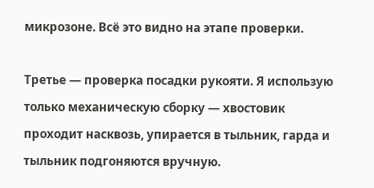микрозоне. Всё это видно на этапе проверки.

Третье — проверка посадки рукояти. Я использую только механическую сборку — хвостовик проходит насквозь, упирается в тыльник, гарда и тыльник подгоняются вручную.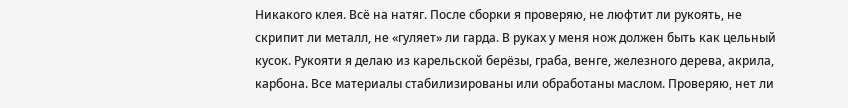Никакого клея. Всё на натяг. После сборки я проверяю, не люфтит ли рукоять, не скрипит ли металл, не «гуляет» ли гарда. В руках у меня нож должен быть как цельный кусок. Рукояти я делаю из карельской берёзы, граба, венге, железного дерева, акрила, карбона. Все материалы стабилизированы или обработаны маслом. Проверяю, нет ли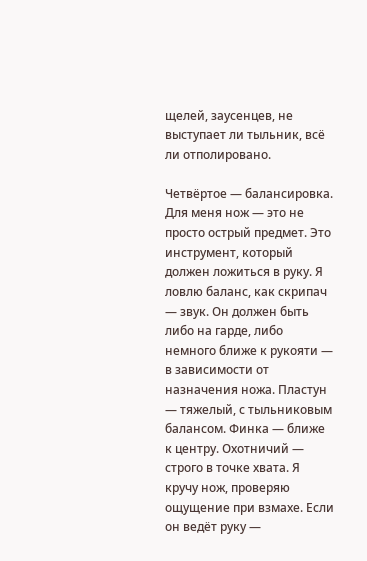щелей, заусенцев, не выступает ли тыльник, всё ли отполировано.

Четвёртое — балансировка. Для меня нож — это не просто острый предмет. Это инструмент, который должен ложиться в руку. Я ловлю баланс, как скрипач — звук. Он должен быть либо на гарде, либо немного ближе к рукояти — в зависимости от назначения ножа. Пластун — тяжелый, с тыльниковым балансом. Финка — ближе к центру. Охотничий — строго в точке хвата. Я кручу нож, проверяю ощущение при взмахе. Если он ведёт руку —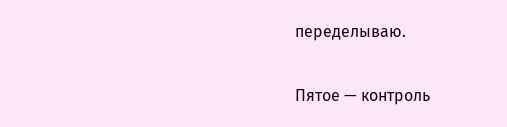переделываю.

Пятое — контроль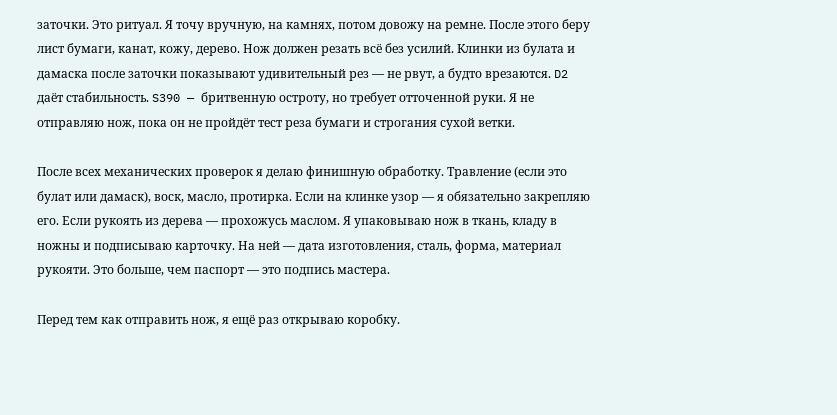заточки. Это ритуал. Я точу вручную, на камнях, потом довожу на ремне. После этого беру лист бумаги, канат, кожу, дерево. Нож должен резать всё без усилий. Клинки из булата и дамаска после заточки показывают удивительный рез — не рвут, а будто врезаются. D2 даёт стабильность. S390 — бритвенную остроту, но требует отточенной руки. Я не отправляю нож, пока он не пройдёт тест реза бумаги и строгания сухой ветки.

После всех механических проверок я делаю финишную обработку. Травление (если это булат или дамаск), воск, масло, протирка. Если на клинке узор — я обязательно закрепляю его. Если рукоять из дерева — прохожусь маслом. Я упаковываю нож в ткань, кладу в ножны и подписываю карточку. На ней — дата изготовления, сталь, форма, материал рукояти. Это больше, чем паспорт — это подпись мастера.

Перед тем как отправить нож, я ещё раз открываю коробку.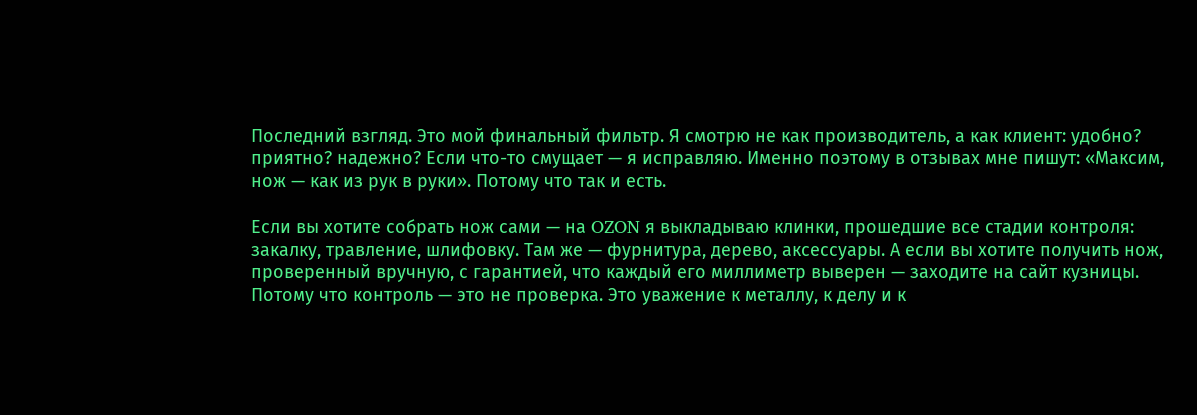Последний взгляд. Это мой финальный фильтр. Я смотрю не как производитель, а как клиент: удобно? приятно? надежно? Если что-то смущает — я исправляю. Именно поэтому в отзывах мне пишут: «Максим, нож — как из рук в руки». Потому что так и есть.

Если вы хотите собрать нож сами — на OZON я выкладываю клинки, прошедшие все стадии контроля: закалку, травление, шлифовку. Там же — фурнитура, дерево, аксессуары. А если вы хотите получить нож, проверенный вручную, с гарантией, что каждый его миллиметр выверен — заходите на сайт кузницы. Потому что контроль — это не проверка. Это уважение к металлу, к делу и к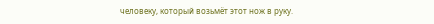человеку, который возьмёт этот нож в руку.